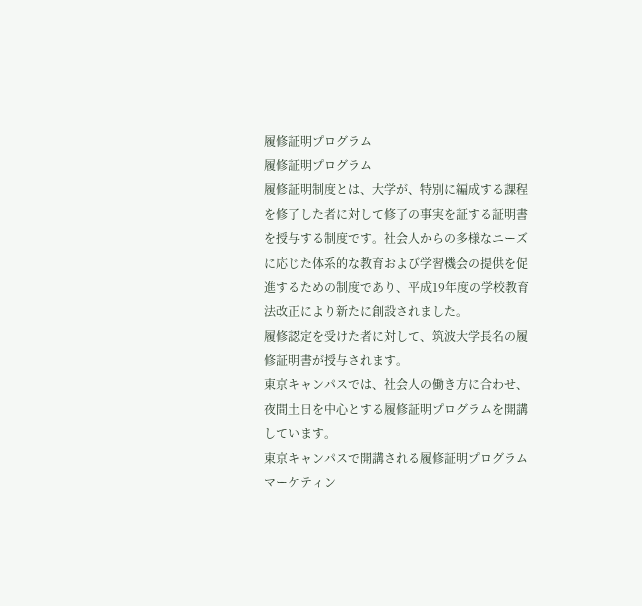履修証明プログラム
履修証明プログラム
履修証明制度とは、大学が、特別に編成する課程を修了した者に対して修了の事実を証する証明書を授与する制度です。社会人からの多様なニーズに応じた体系的な教育および学習機会の提供を促進するための制度であり、平成19年度の学校教育法改正により新たに創設されました。
履修認定を受けた者に対して、筑波大学長名の履修証明書が授与されます。
東京キャンパスでは、社会人の働き方に合わせ、夜間土日を中心とする履修証明プログラムを開講しています。
東京キャンパスで開講される履修証明プログラム
マーケティン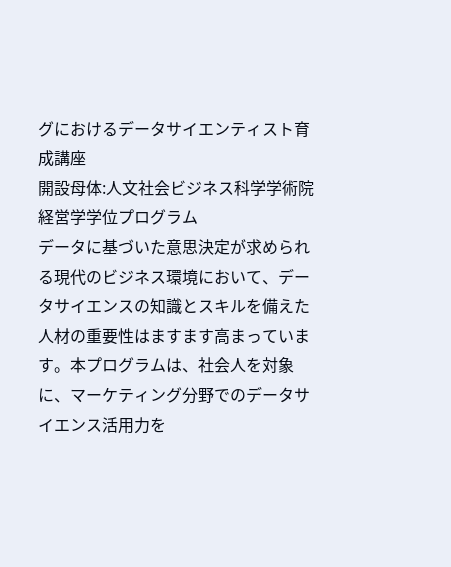グにおけるデータサイエンティスト育成講座
開設母体:人文社会ビジネス科学学術院経営学学位プログラム
データに基づいた意思決定が求められる現代のビジネス環境において、データサイエンスの知識とスキルを備えた人材の重要性はますます高まっています。本プログラムは、社会人を対象に、マーケティング分野でのデータサイエンス活用力を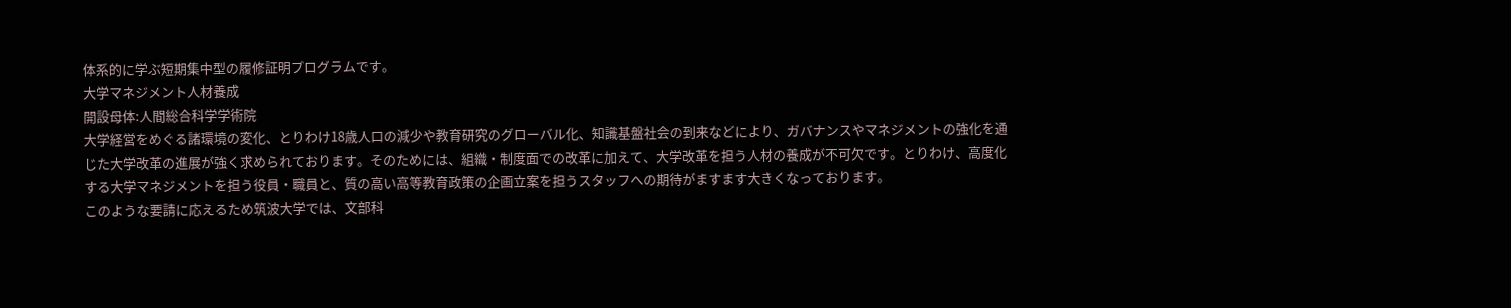体系的に学ぶ短期集中型の履修証明プログラムです。
大学マネジメント人材養成
開設母体:人間総合科学学術院
大学経営をめぐる諸環境の変化、とりわけ18歳人口の減少や教育研究のグローバル化、知識基盤社会の到来などにより、ガバナンスやマネジメントの強化を通じた大学改革の進展が強く求められております。そのためには、組織・制度面での改革に加えて、大学改革を担う人材の養成が不可欠です。とりわけ、高度化する大学マネジメントを担う役員・職員と、質の高い高等教育政策の企画立案を担うスタッフへの期待がますます大きくなっております。
このような要請に応えるため筑波大学では、文部科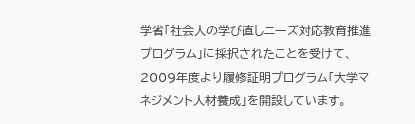学省「社会人の学び直しニーズ対応教育推進プログラム」に採択されたことを受けて、2009年度より履修証明プログラム「大学マネジメント人材養成」を開設しています。